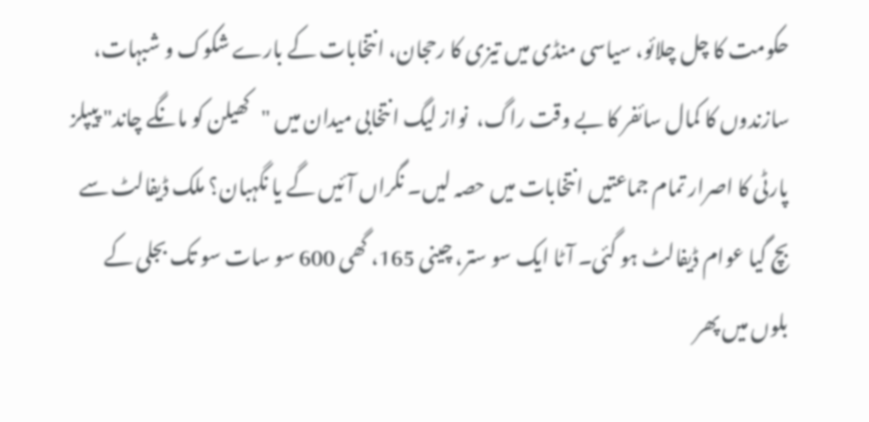حکومت کا چل چلائو، سیاسی منڈی میں تیزی کا رحجان، انتخابات کے بارے شکوک و شبہات،  سازندوں کا کمال سائفر کا بے وقت راگ،  نواز لیگ انتخابی میدان میں "کھیلن کو مانگے چاند" پیپلز پارٹی کا اصرار تمام جماعتیں انتخابات میں حصہ لیں۔ نگراں آئیں گے یا نگہبان؟ ملک ڈیفالٹ سے بچ گیا عوام ڈیفالٹ ہو گئی۔ آٹا ایک سو ستر، چینی 165، گھی 600 سو سات سو تک بجلی کے بلوں میں پھر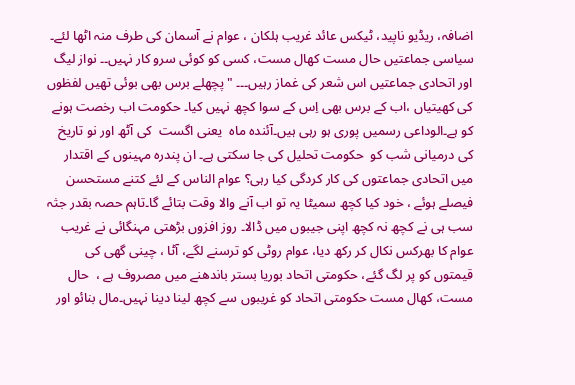اضافہ، ریڈیو ناپید، ٹیکس عائد غریب ہلکان ، عوام نے آسمان کی طرف منہ اٹھا لئے۔ سیاسی جماعتیں حال مست کھال مست، کسی کو کوئی سرو کار نہیں۔۔ نواز لیگ اور اتحادی جماعتیں اس شعر کی غماز رہیں۔۔۔ "پچھلے برس بھی بوئی تھیں لفظوں کی کھیتیاں ،اب کے برس بھی اِس کے سوا کچھ نہیں کیا۔ حکومت اب رخصت ہونے کو ہے۔الوداعی رسمیں پوری ہو رہی ہیں۔آئندہ ماہ  یعنی اگست  کی آٹھ اور نو تاریخ کی درمیانی شب کو  حکومت تحلیل کی جا سکتی ہے۔ ان پندرہ مہینوں کے اقتدار میں اتحادی جماعتوں کی کار کردگی کیا رہی؟ عوام الناس کے لئے کتنے مستحسن فیصلے ہوئے ، خود کیا کچھ سمیٹا یہ تو اب آنے والا وقت بتائے گا۔تاہم حصہ بقدر جثہ سب ہی نے کچھ نہ کچھ اپنی جیبوں میں ڈالا۔ روز افزوں بڑھتی مہنگائی نے غریب عوام کا بھرکس نکال کر رکھ دیا، عوام روٹی کو ترسنے لگے، آٹا ، چینی گھی کی قیمتوں کو پر لگ گئے، حکومتی اتحاد بوریا بستر باندھنے میں مصروف ہے ،  حال مست، کھال مست حکومتی اتحاد کو غریبوں سے کچھ لینا دینا نہیں۔مال بنائو اور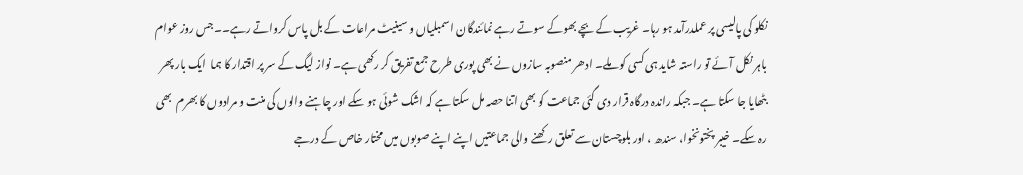نکلو کی پالیسی پر عملدرآمد ہو رہا۔ غریب کے بچے بھوکے سوتے رہے نمائندگان اسمبلیاں و سینیٹ مراعات کے بل پاس کرواتے رہے۔۔جس روز عوام باہر نکل آئے تو راستہ شاید ہی کسی کو ملے۔ ادھر منصوبہ سازوں نے بھی پوری طرح جمع تفریق کر رکھی ہے۔ نواز لیگ کے سر پر اقتدار کا ہما  ایک بار پھر بٹھایا جا سکتا ہے۔ جبکہ راندہ درگاہ قرار دی گئی جماعت کو بھی اتنا حصہ مل سکتا ہے کہ اشک شوئی ہو سکے اور چاہنے والوں کی منت و مرادوں کا بھرم  بھی رہ سکے۔ خیبر پختونخوا، سندھ ، اور بلوچستان سے تعلق رکھنے والی جماعتیں اپنے اپنے صوبوں میں مختار خاص کے درجے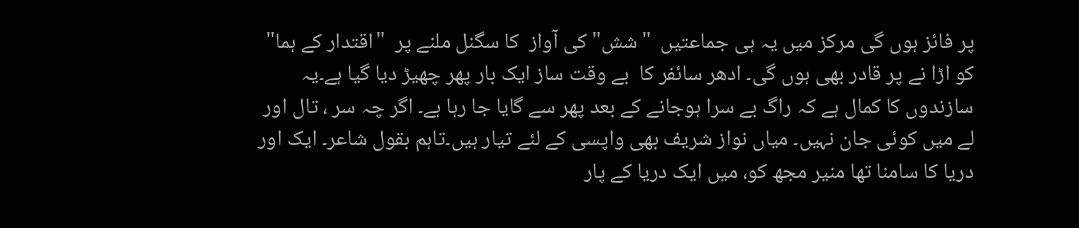پر فائز ہوں گی مرکز میں یہ ہی جماعتیں  "شش" کی آواز  کا سگنل ملنے پر  "اقتدار کے ہما"  کو اڑا نے پر قادر بھی ہوں گی۔ ادھر سائفر کا  بے وقت ساز ایک بار پھر چھیڑ دیا گیا ہے۔یہ سازندوں کا کمال ہے کہ راگ بے سرا ہوجانے کے بعد پھر سے گایا جا رہا ہے۔ اگر چہ سر ، تال اور لے میں کوئی جان نہیں۔ میاں نواز شریف بھی واپسی کے لئے تیار ہیں۔تاہم بقول شاعر۔ ایک اور دریا کا سامنا تھا منیر مجھ کو، میں ایک دریا کے پار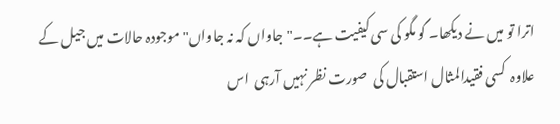اترا تو میں نے دیکھا۔ گو مگو کی سی کیفیت ہے۔۔"جاواں کہ نہ جاواں" موجودہ حالات میں جیل کے علاوہ  کسی فقیدالمثال استقبال کی  صورت نظر نہیں آرہی  اس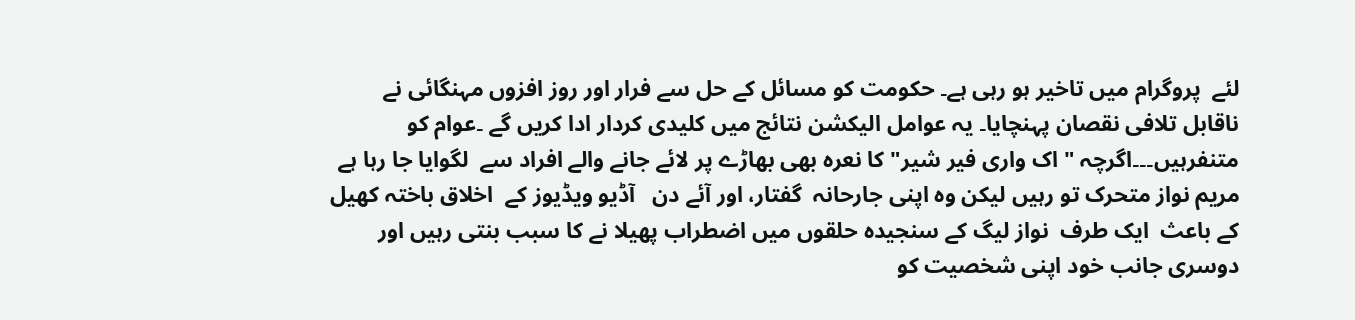لئے  پروگرام میں تاخیر ہو رہی ہے۔ حکومت کو مسائل کے حل سے فرار اور روز افزوں مہنگائی نے ناقابل تلافی نقصان پہنچایا۔ یہ عوامل الیکشن نتائج میں کلیدی کردار ادا کریں گے ۔عوام کو متنفرہیں۔۔۔اگرچہ " اک واری فیر شیر" کا نعرہ بھی بھاڑے پر لائے جانے والے افراد سے  لگوایا جا رہا ہے مریم نواز متحرک تو رہیں لیکن وہ اپنی جارحانہ  گفتار، اور آئے دن   آڈیو ویڈیوز کے  اخلاق باختہ کھیل کے باعث  ایک طرف  نواز لیگ کے سنجیدہ حلقوں میں اضطراب پھیلا نے کا سبب بنتی رہیں اور دوسری جانب خود اپنی شخصیت کو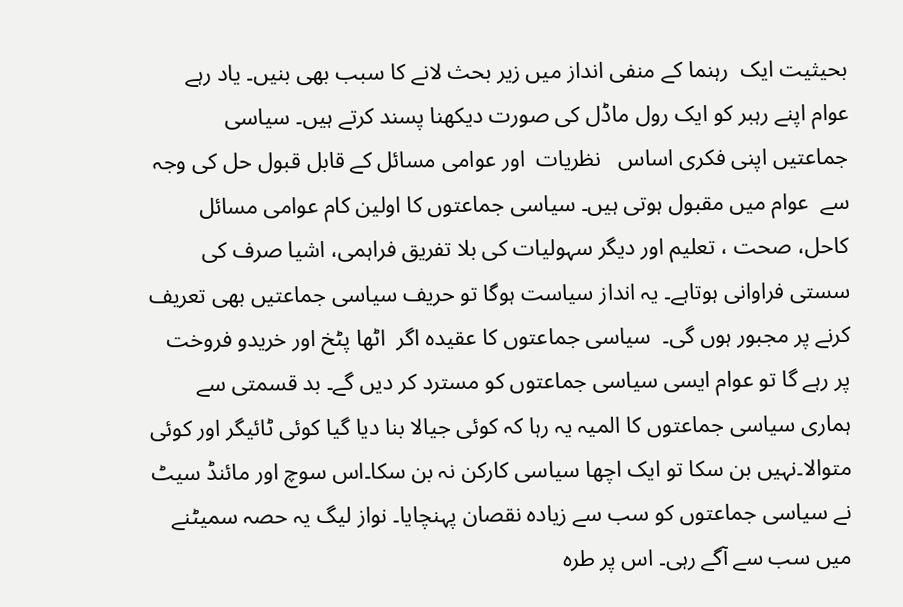بحیثیت ایک  رہنما کے منفی انداز میں زیر بحث لانے کا سبب بھی بنیں۔ یاد رہے عوام اپنے رہبر کو ایک رول ماڈل کی صورت دیکھنا پسند کرتے ہیں۔ سیاسی جماعتیں اپنی فکری اساس   نظریات  اور عوامی مسائل کے قابل قبول حل کی وجہ سے  عوام میں مقبول ہوتی ہیں۔ سیاسی جماعتوں کا اولین کام عوامی مسائل کاحل، صحت ، تعلیم اور دیگر سہولیات کی بلا تفریق فراہمی، اشیا صرف کی سستی فراوانی ہوتاہے۔ یہ انداز سیاست ہوگا تو حریف سیاسی جماعتیں بھی تعریف کرنے پر مجبور ہوں گی۔  سیاسی جماعتوں کا عقیدہ اگر  اٹھا پٹخ اور خریدو فروخت پر رہے گا تو عوام ایسی سیاسی جماعتوں کو مسترد کر دیں گے۔ بد قسمتی سے ہماری سیاسی جماعتوں کا المیہ یہ رہا کہ کوئی جیالا بنا دیا گیا کوئی ٹائیگر اور کوئی متوالا۔نہیں بن سکا تو ایک اچھا سیاسی کارکن نہ بن سکا۔اس سوچ اور مائنڈ سیٹ نے سیاسی جماعتوں کو سب سے زیادہ نقصان پہنچایا۔ نواز لیگ یہ حصہ سمیٹنے میں سب سے آگے رہی۔ اس پر طرہ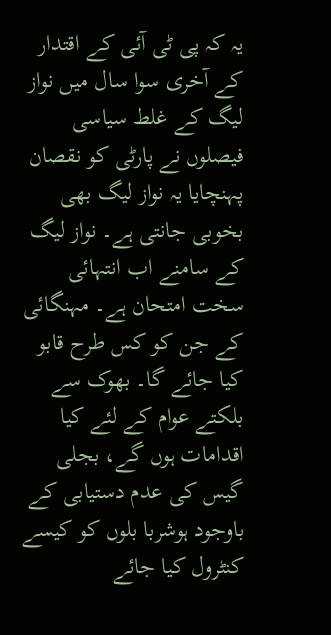یہ کہ پی ٹی آئی کے اقتدار کے آخری سوا سال میں نواز لیگ کے غلط سیاسی فیصلوں نے پارٹی کو نقصان پہنچایا یہ نواز لیگ بھی بخوبی جانتی ہے۔ نواز لیگ کے سامنے اب انتہائی سخت امتحان ہے۔ مہنگائی کے جن کو کس طرح قابو کیا جائے گا۔ بھوک سے بلکتے عوام کے لئے کیا اقدامات ہوں گے، بجلی گیس کی عدم دستیابی کے باوجود ہوشربا بلوں کو کیسے کنٹرول کیا جائے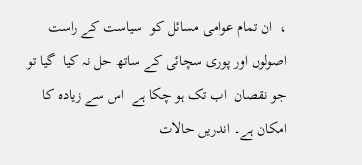،  ان تمام عوامی مسائل کو  سیاست کے راست اصولوں اور پوری سچائی کے ساتھ حل نہ کیا  گیا تو  جو نقصان  اب تک ہو چکا ہے  اس سے زیادہ کا امکان ہے۔ اندریں حالات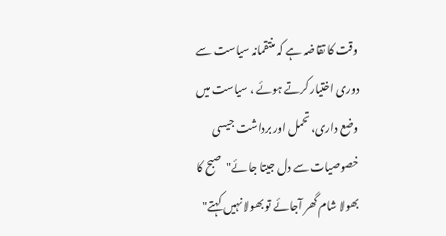وقت کا تقاضہ ہے کہ منتقمانہ سیاست سے دوری اختیار کرتے ہوئے ، سیاست میں وضع داری، تحمل اور برداشت جیسی خصوصیات سے دل جیتا جا ئے"صبح کا بھولا شام گھر آجائے تو بھولا نہیں کہتے"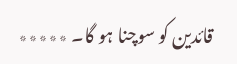قائدین کو سوچنا ہو گا۔ ٭٭٭٭٭